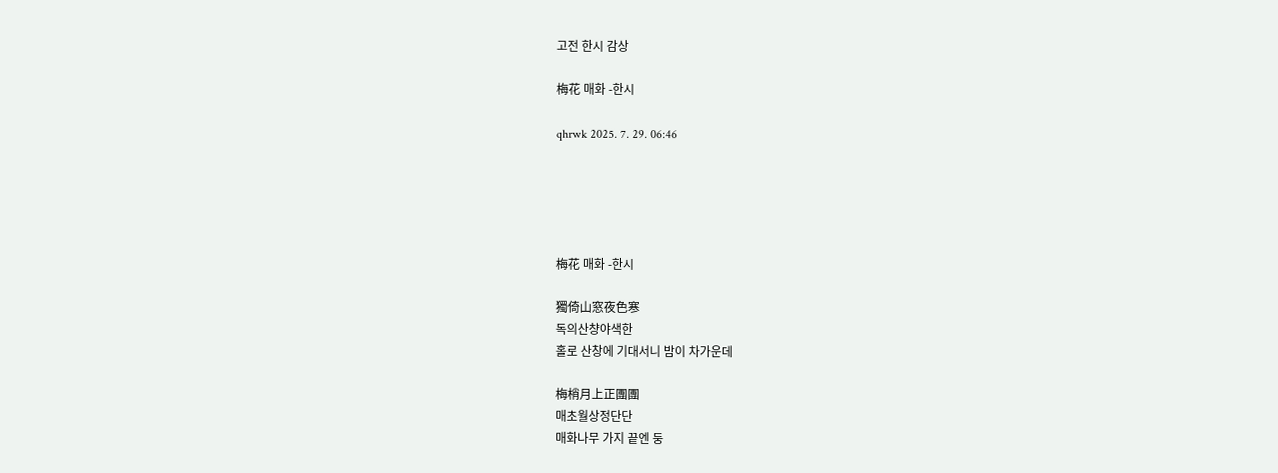고전 한시 감상

梅花 매화 -한시

qhrwk 2025. 7. 29. 06:46





梅花 매화 -한시

獨倚山窓夜色寒
독의산챵야색한
홀로 산창에 기대서니 밤이 차가운데

梅梢月上正團團
매초월상정단단
매화나무 가지 끝엔 둥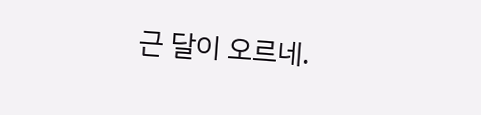근 달이 오르네.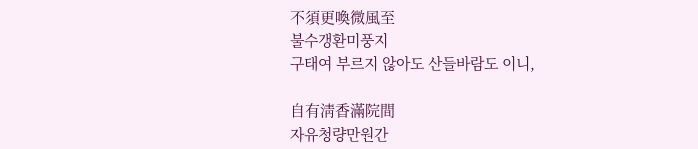不須更喚微風至
불수갱환미풍지
구태여 부르지 않아도 산들바람도 이니,

自有淸香滿院間
자유청량만원간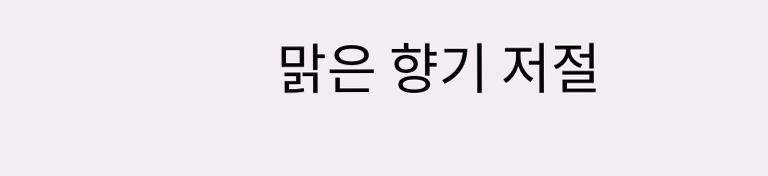맑은 향기 저절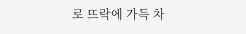로 뜨락에 가득 차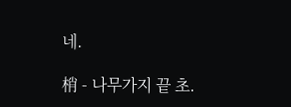네.

梢 - 나무가지 끝 초.